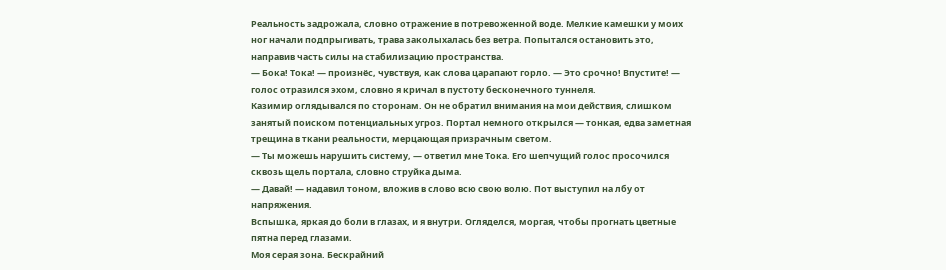Реальность задрожала, словно отражение в потревоженной воде. Мелкие камешки у моих ног начали подпрыгивать, трава заколыхалась без ветра. Попытался остановить это, направив часть силы на стабилизацию пространства.
— Бока! Тока! — произнёс, чувствуя, как слова царапают горло. — Это срочно! Впустите! — голос отразился эхом, словно я кричал в пустоту бесконечного туннеля.
Казимир оглядывался по сторонам. Он не обратил внимания на мои действия, слишком занятый поиском потенциальных угроз. Портал немного открылся — тонкая, едва заметная трещина в ткани реальности, мерцающая призрачным светом.
— Ты можешь нарушить систему, — ответил мне Тока. Его шепчущий голос просочился сквозь щель портала, словно струйка дыма.
— Давай! — надавил тоном, вложив в слово всю свою волю. Пот выступил на лбу от напряжения.
Вспышка, яркая до боли в глазах, и я внутри. Огляделся, моргая, чтобы прогнать цветные пятна перед глазами.
Моя серая зона. Бескрайний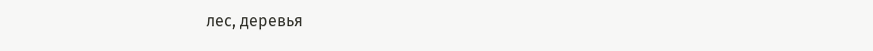лес, деревья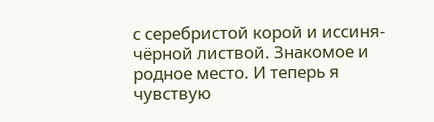с серебристой корой и иссиня-чёрной листвой. Знакомое и родное место. И теперь я чувствую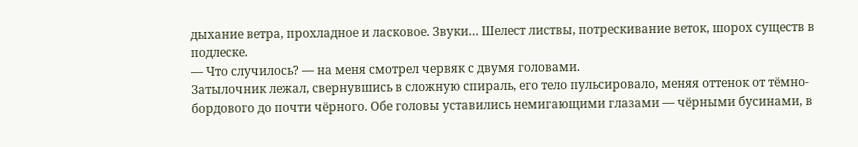дыхание ветра, прохладное и ласковое. Звуки… Шелест листвы, потрескивание веток, шорох существ в подлеске.
— Что случилось? — на меня смотрел червяк с двумя головами.
Затылочник лежал, свернувшись в сложную спираль, его тело пульсировало, меняя оттенок от тёмно-бордового до почти чёрного. Обе головы уставились немигающими глазами — чёрными бусинами, в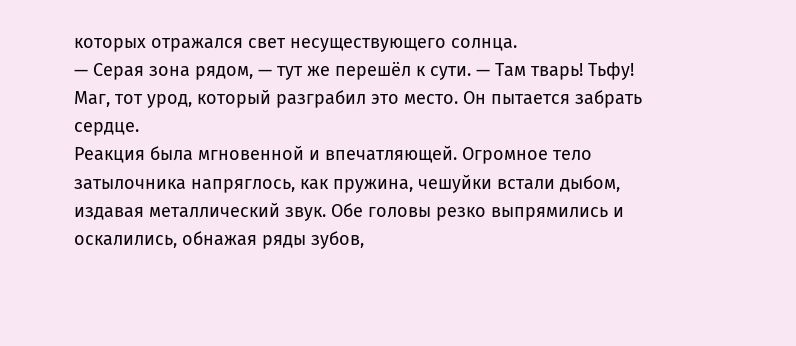которых отражался свет несуществующего солнца.
— Серая зона рядом, — тут же перешёл к сути. — Там тварь! Тьфу! Маг, тот урод, который разграбил это место. Он пытается забрать сердце.
Реакция была мгновенной и впечатляющей. Огромное тело затылочника напряглось, как пружина, чешуйки встали дыбом, издавая металлический звук. Обе головы резко выпрямились и оскалились, обнажая ряды зубов,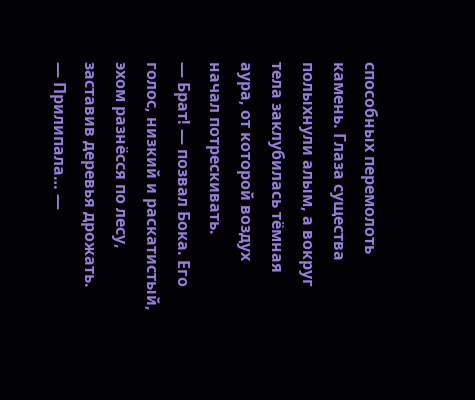способных перемолоть камень. Глаза существа полыхнули алым, а вокруг тела заклубилась тёмная аура, от которой воздух начал потрескивать.
— Брат! — позвал Бока. Его голос, низкий и раскатистый, эхом разнёсся по лесу, заставив деревья дрожать.
— Прилипала… —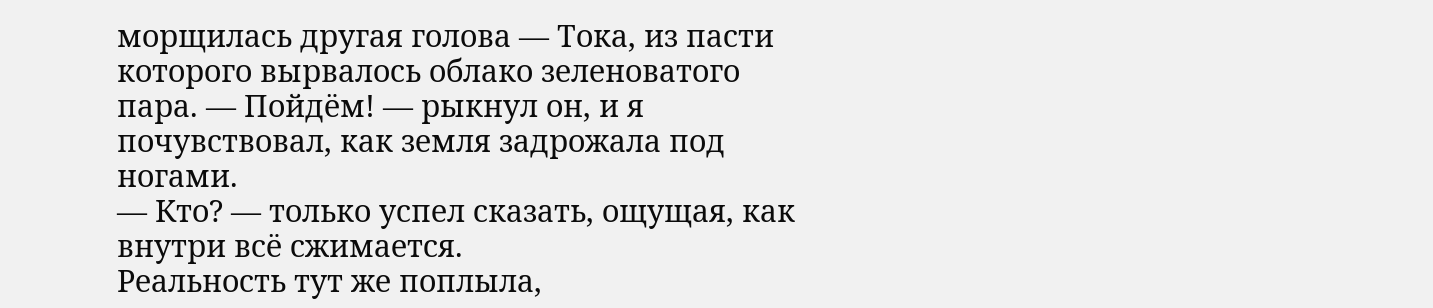морщилась другая голова — Тока, из пасти которого вырвалось облако зеленоватого пара. — Пойдём! — рыкнул он, и я почувствовал, как земля задрожала под ногами.
— Кто? — только успел сказать, ощущая, как внутри всё сжимается.
Реальность тут же поплыла,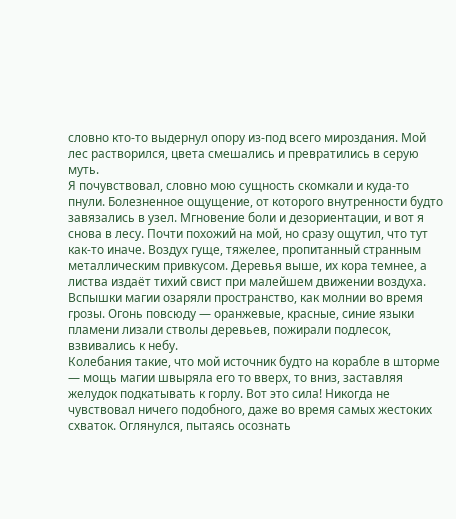словно кто-то выдернул опору из-под всего мироздания. Мой лес растворился, цвета смешались и превратились в серую муть.
Я почувствовал, словно мою сущность скомкали и куда-то пнули. Болезненное ощущение, от которого внутренности будто завязались в узел. Мгновение боли и дезориентации, и вот я снова в лесу. Почти похожий на мой, но сразу ощутил, что тут как-то иначе. Воздух гуще, тяжелее, пропитанный странным металлическим привкусом. Деревья выше, их кора темнее, а листва издаёт тихий свист при малейшем движении воздуха.
Вспышки магии озаряли пространство, как молнии во время грозы. Огонь повсюду — оранжевые, красные, синие языки пламени лизали стволы деревьев, пожирали подлесок, взвивались к небу.
Колебания такие, что мой источник будто на корабле в шторме — мощь магии швыряла его то вверх, то вниз, заставляя желудок подкатывать к горлу. Вот это сила! Никогда не чувствовал ничего подобного, даже во время самых жестоких схваток. Оглянулся, пытаясь осознать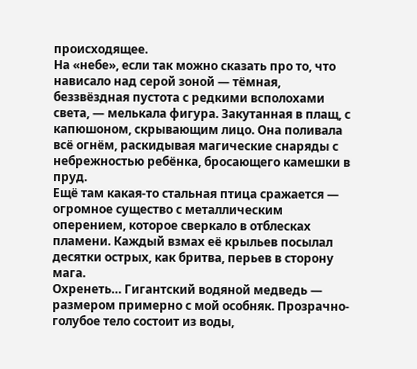происходящее.
На «небе», если так можно сказать про то, что нависало над серой зоной — тёмная, беззвёздная пустота с редкими всполохами света, — мелькала фигура. Закутанная в плащ, с капюшоном, скрывающим лицо. Она поливала всё огнём, раскидывая магические снаряды с небрежностью ребёнка, бросающего камешки в пруд.
Ещё там какая-то стальная птица сражается — огромное существо с металлическим оперением, которое сверкало в отблесках пламени. Каждый взмах её крыльев посылал десятки острых, как бритва, перьев в сторону мага.
Охренеть… Гигантский водяной медведь — размером примерно с мой особняк. Прозрачно-голубое тело состоит из воды,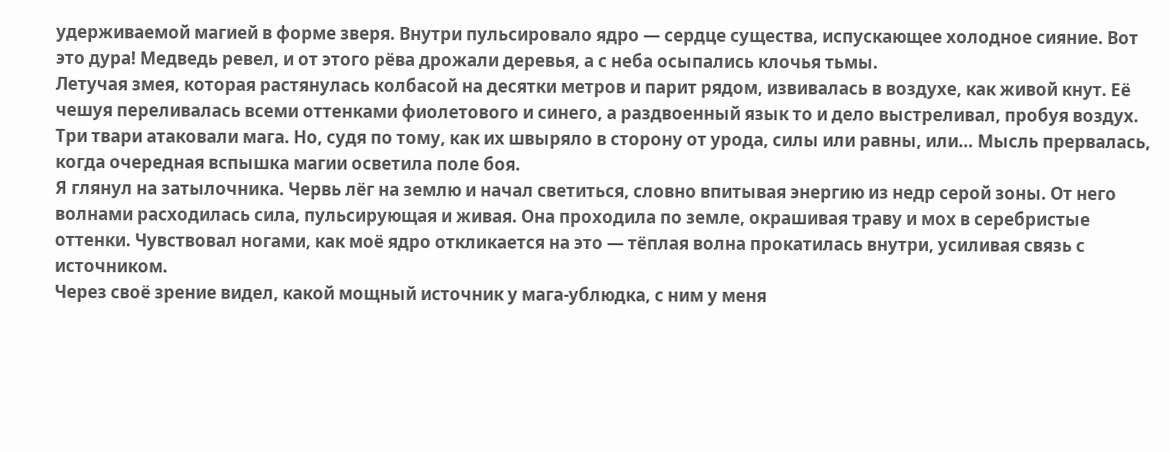удерживаемой магией в форме зверя. Внутри пульсировало ядро — сердце существа, испускающее холодное сияние. Вот это дура! Медведь ревел, и от этого рёва дрожали деревья, а с неба осыпались клочья тьмы.
Летучая змея, которая растянулась колбасой на десятки метров и парит рядом, извивалась в воздухе, как живой кнут. Её чешуя переливалась всеми оттенками фиолетового и синего, а раздвоенный язык то и дело выстреливал, пробуя воздух.
Три твари атаковали мага. Но, судя по тому, как их швыряло в сторону от урода, силы или равны, или… Мысль прервалась, когда очередная вспышка магии осветила поле боя.
Я глянул на затылочника. Червь лёг на землю и начал светиться, словно впитывая энергию из недр серой зоны. От него волнами расходилась сила, пульсирующая и живая. Она проходила по земле, окрашивая траву и мох в серебристые оттенки. Чувствовал ногами, как моё ядро откликается на это — тёплая волна прокатилась внутри, усиливая связь с источником.
Через своё зрение видел, какой мощный источник у мага-ублюдка, с ним у меня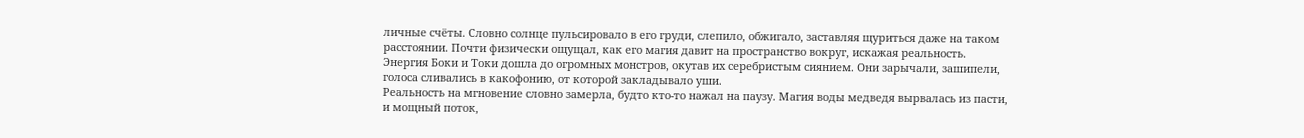личные счёты. Словно солнце пульсировало в его груди, слепило, обжигало, заставляя щуриться даже на таком расстоянии. Почти физически ощущал, как его магия давит на пространство вокруг, искажая реальность.
Энергия Боки и Токи дошла до огромных монстров, окутав их серебристым сиянием. Они зарычали, зашипели, голоса сливались в какофонию, от которой закладывало уши.
Реальность на мгновение словно замерла, будто кто-то нажал на паузу. Магия воды медведя вырвалась из пасти, и мощный поток,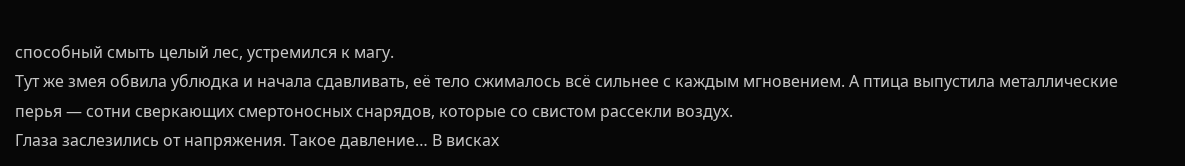способный смыть целый лес, устремился к магу.
Тут же змея обвила ублюдка и начала сдавливать, её тело сжималось всё сильнее с каждым мгновением. А птица выпустила металлические перья — сотни сверкающих смертоносных снарядов, которые со свистом рассекли воздух.
Глаза заслезились от напряжения. Такое давление… В висках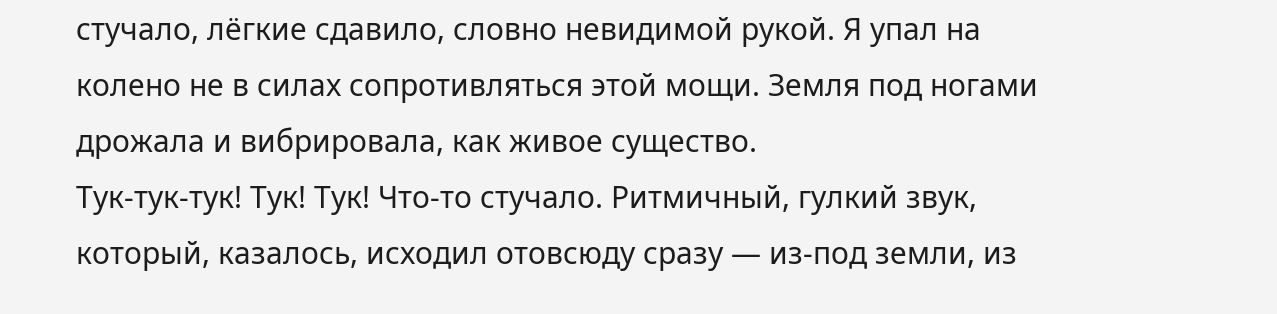стучало, лёгкие сдавило, словно невидимой рукой. Я упал на колено не в силах сопротивляться этой мощи. Земля под ногами дрожала и вибрировала, как живое существо.
Тук-тук-тук! Тук! Тук! Что-то стучало. Ритмичный, гулкий звук, который, казалось, исходил отовсюду сразу — из-под земли, из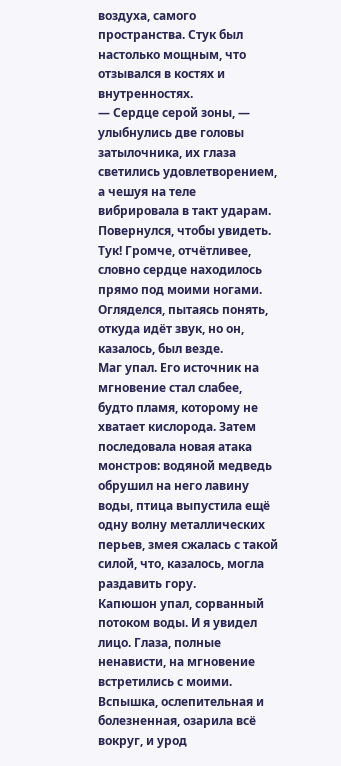воздуха, самого пространства. Стук был настолько мощным, что отзывался в костях и внутренностях.
— Сердце серой зоны, — улыбнулись две головы затылочника, их глаза светились удовлетворением, а чешуя на теле вибрировала в такт ударам.
Повернулся, чтобы увидеть. Тук! Громче, отчётливее, словно сердце находилось прямо под моими ногами. Огляделся, пытаясь понять, откуда идёт звук, но он, казалось, был везде.
Маг упал. Его источник на мгновение стал слабее, будто пламя, которому не хватает кислорода. Затем последовала новая атака монстров: водяной медведь обрушил на него лавину воды, птица выпустила ещё одну волну металлических перьев, змея сжалась с такой силой, что, казалось, могла раздавить гору.
Капюшон упал, сорванный потоком воды. И я увидел лицо. Глаза, полные ненависти, на мгновение встретились с моими. Вспышка, ослепительная и болезненная, озарила всё вокруг, и урод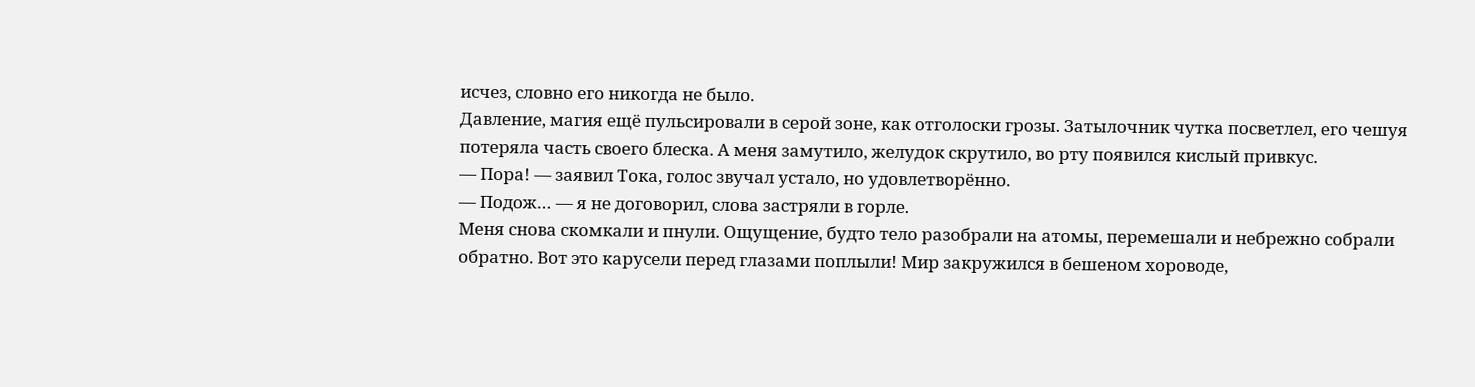исчез, словно его никогда не было.
Давление, магия ещё пульсировали в серой зоне, как отголоски грозы. Затылочник чутка посветлел, его чешуя потеряла часть своего блеска. А меня замутило, желудок скрутило, во рту появился кислый привкус.
— Пора! — заявил Тока, голос звучал устало, но удовлетворённо.
— Подож… — я не договорил, слова застряли в горле.
Меня снова скомкали и пнули. Ощущение, будто тело разобрали на атомы, перемешали и небрежно собрали обратно. Вот это карусели перед глазами поплыли! Мир закружился в бешеном хороводе,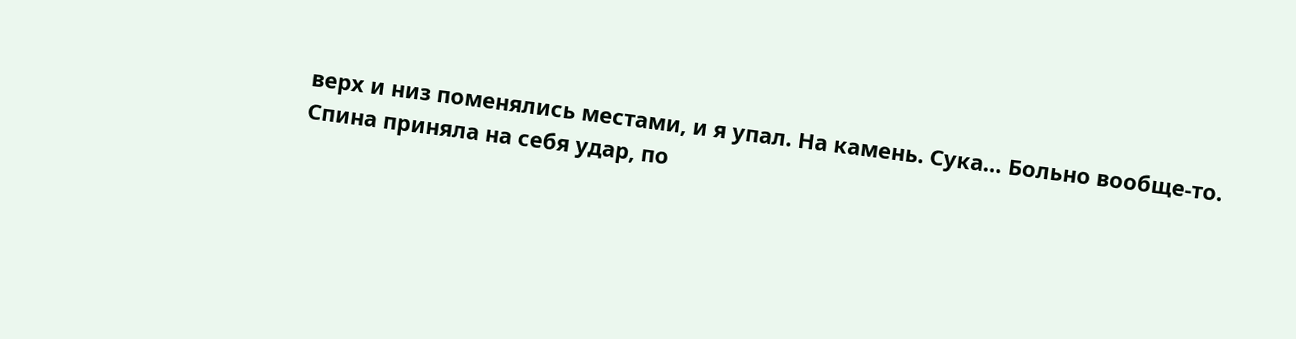верх и низ поменялись местами, и я упал. На камень. Сука… Больно вообще-то.
Спина приняла на себя удар, по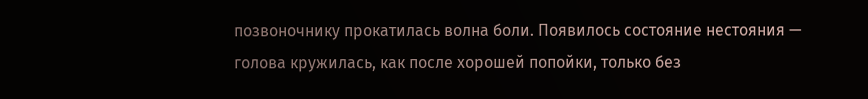позвоночнику прокатилась волна боли. Появилось состояние нестояния — голова кружилась, как после хорошей попойки, только без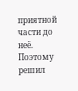приятной части до неё. Поэтому решил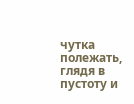чутка полежать, глядя в пустоту и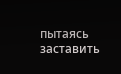пытаясь заставить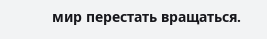мир перестать вращаться.